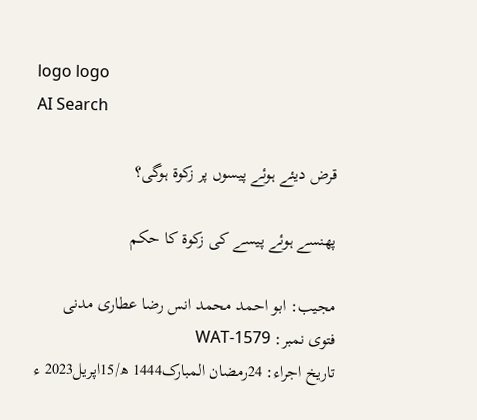logo logo
AI Search

قرض دیئے ہوئے پیسوں پر زکوۃ ہوگی؟

پھنسے ہوئے پیسے کی زکوۃ کا حکم

مجیب: ابو احمد محمد انس رضا عطاری مدنی
فتوی نمبر: WAT-1579
تاریخ اجراء: 24رمضان المبارک1444 ھ/15اپریل2023 ء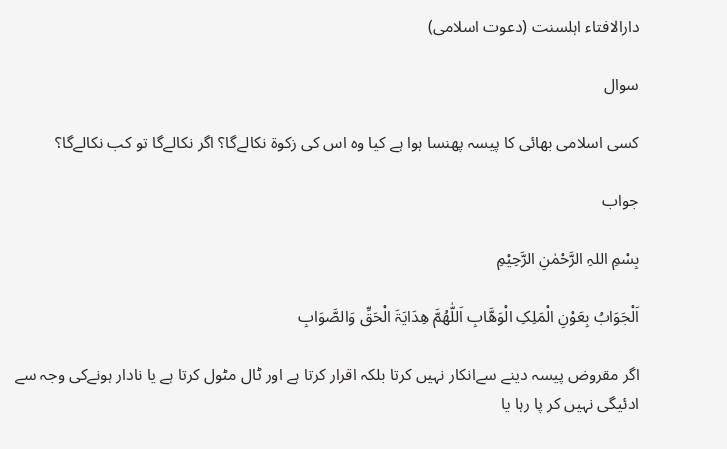دارالافتاء اہلسنت (دعوت اسلامی)

سوال

کسی اسلامی بھائی کا پیسہ پھنسا ہوا ہے کیا وہ اس کی زکوۃ نکالےگا؟ اگر نکالےگا تو کب نکالےگا؟

جواب

بِسْمِ اللہِ الرَّحْمٰنِ الرَّحِیْمِ

اَلْجَوَابُ بِعَوْنِ الْمَلِکِ الْوَھَّابِ اَللّٰھُمَّ ھِدَایَۃَ الْحَقِّ وَالصَّوَابِ

اگر مقروض پیسہ دینے سےانکار نہیں کرتا بلکہ اقرار کرتا ہے اور ٹال مٹول کرتا ہے یا نادار ہونےکی وجہ سے ادئیگی نہیں کر پا رہا یا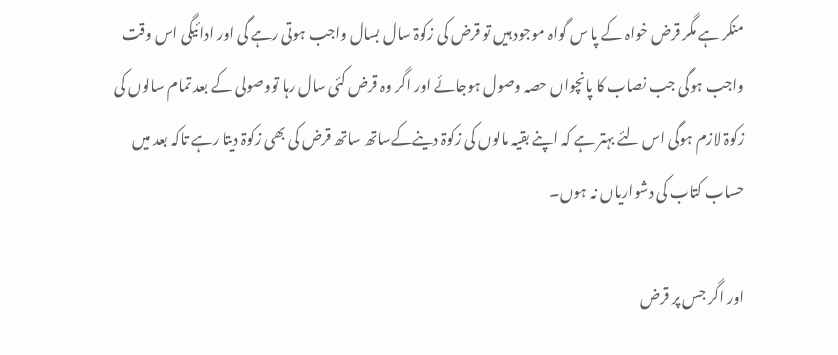منکر ہے مگر قرض خواہ کے پا س گواہ موجود ہیں تو قرض کی زکوۃ سال بسال واجب ہوتی رہے گی اور ادائیگی اس وقت واجب ہوگی جب نصاب کا پانچواں حصہ وصول ہوجائے اور اگر وہ قرض کئی سال رہا تووصولی کے بعد تمام سالوں کی زکوۃ لازم ہوگی اس لئے بہتر ہے کہ اپنے بقیہ مالوں کی زکوۃ دینےکےساتھ ساتھ قرض کی بھی زکوۃ دیتا رہے تاکہ بعد میں حساب کتاب کی دشواریاں نہ ہوں۔

اور اگر جس پر قرض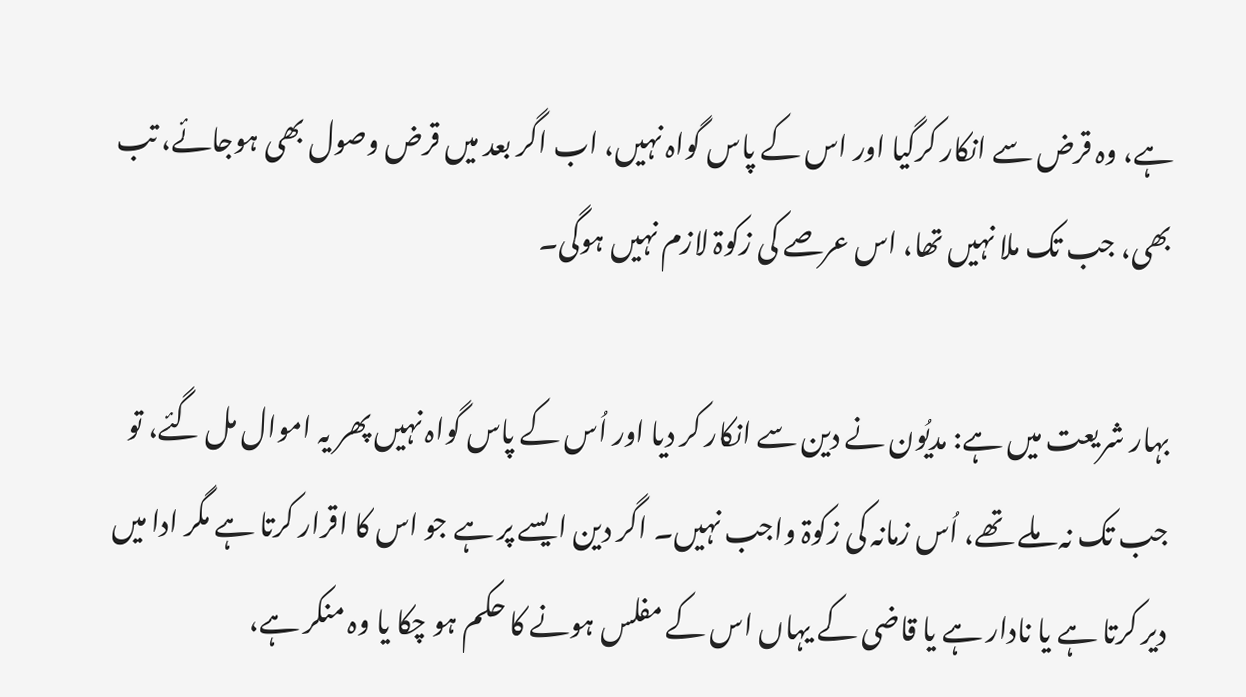ہے، وہ قرض سے انکار کرگیا اور اس کے پاس گواہ نہیں، اب اگر بعد میں قرض وصول بھی ہوجائے، تب بھی، جب تک ملا نہیں تھا، اس عرصے کی زکوۃ لازم نہیں ہوگی۔

بہار شریعت میں ہے: مدیُون نے دین سے انکار کر دیا اور اُس کے پاس گواہ نہیں پھر یہ اموال مل گئے، تو جب تک نہ ملے تھے، اُس زمانہ کی زکوۃ واجب نہیں۔ اگر دین ایسے پر ہے جو اس کا اقرار کرتا ہے مگر ادا میں دیر کرتا ہے یا نادار ہے یا قاضی کے یہاں اس کے مفلس ہونے کا حکم ہو چکا یا وہ منکر ہے،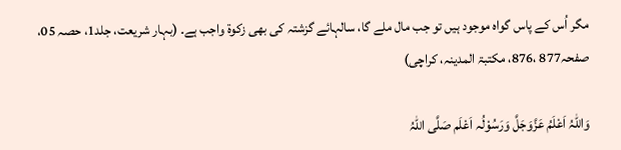مگر اُس کے پاس گواہ موجود ہیں تو جب مال ملے گا، سالہائے گزشتہ کی بھی زکوۃ واجب ہے۔ (بہار شریعت، جلد1، حصہ 05، صفحہ877 ،876، مکتبۃ المدینہ، کراچی)

وَاللہُ اَعْلَمُ عَزَّوَجَلَّ وَرَسُوْلُہ اَعْلَم صَلَّی اللّٰہُ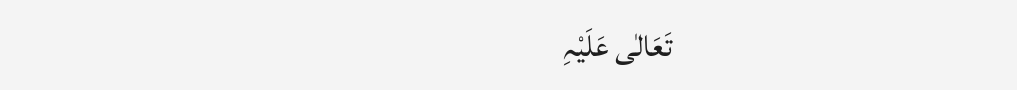تَعَالٰی عَلَیْہِ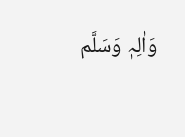وَاٰلِہٖ وَسَلَّم